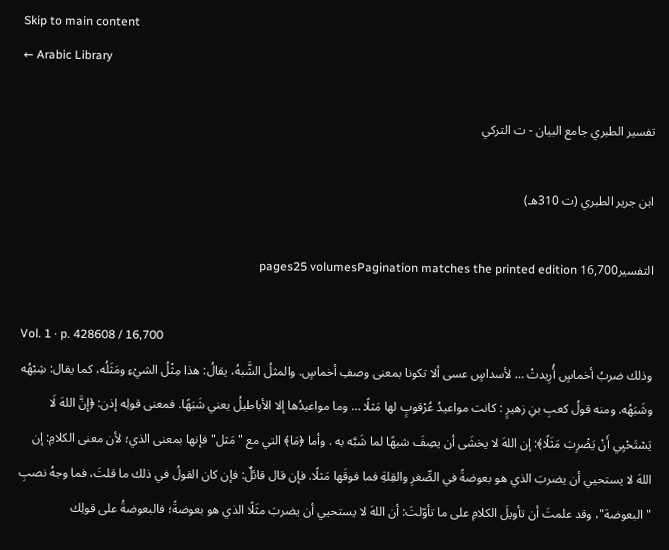Skip to main content
← Arabic Library

تفسير الطبري جامع البيان - ت التركي

ابن جرير الطبري (ت 310هـ)

التفسير16,700 pages25 volumesPagination matches the printed edition

Vol. 1 · p. 428608 / 16,700
وذلك ضربُ أخماسٍ أُرِيدتْ … لأسداسٍ عسى ألا تكونا بمعنى وصفِ أخماسٍ. والمثلُ الشَّبهُ، يقالُ: هذا مِثْلُ الشيْءِ ومَثَلُه، كما يقال: شِبْهُه وشَبَهُه. ومنه قولُ كعبِ بنِ زهيرٍ : كانت مواعيدُ عُرْقوبٍ لها مَثلًا … وما مواعيدُها إلا الأباطيلُ يعني شَبَهًا. فمعنى قولِه إذن: ﴿إِنَّ اللهَ لَا يَسْتَحْيِي أَنْ يَضْرِبَ مَثَلًا﴾: إن اللهَ لا يخشَى أن يصِفَ شبهًا لما شَبَّه به . وأما ﴿مَا﴾ التي مع "مَثل" فإنها بمعنى الذي؛ لأن معنى الكلامِ: إن اللهَ لا يستحيي أن يضربَ الذي هو بعوضةً في الصِّغرِ والقِلةِ فما فوقَها مَثلًا. فإن قال قائلٌ: فإن كان القولُ في ذلك ما قلتَ، فما وجهُ نصبِ "البعوضة"، وقد علمتَ أن تأويلَ الكلامِ على ما تأوّلتَ: أن اللهَ لا يستحيي أن يضربَ مثَلًا الذي هو بعوضةً؛ فالبعوضةُ على قولِك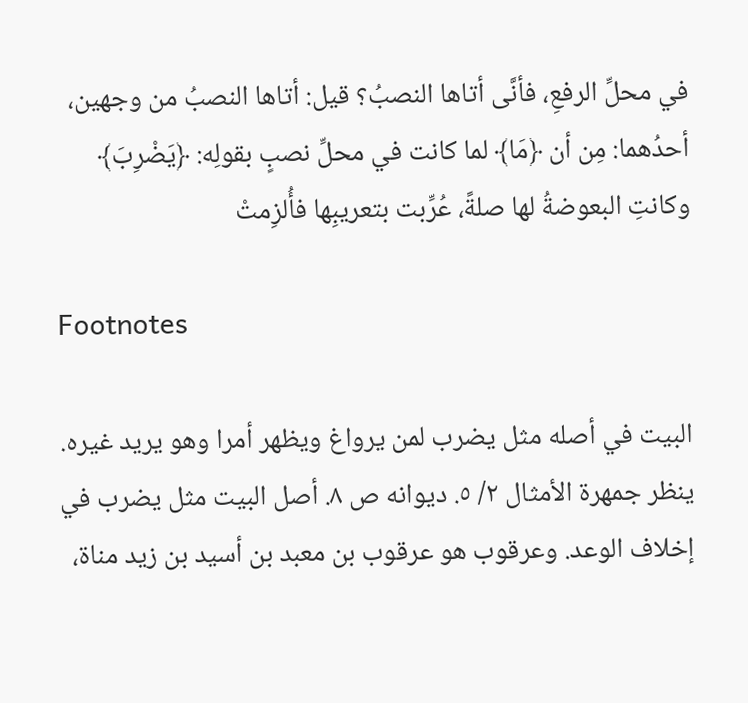في محلِّ الرفعِ، فأنَّى أتاها النصبُ؟ قيل: أتاها النصبُ من وجهين، أحدُهما: مِن أن ﴿مَا﴾ لما كانت في محلِّ نصبٍ بقولِه: ﴿يَضْرِبَ﴾ وكانتِ البعوضةُ لها صلةً، عُرِّبت بتعريبِها فأُلزِمتْ

Footnotes

البيت في أصله مثل يضرب لمن يرواغ ويظهر أمرا وهو يريد غيره. ينظر جمهرة الأمثال ٢/ ٥. ديوانه ص ٨. أصل البيت مثل يضرب في إخلاف الوعد. وعرقوب هو عرقوب بن معبد بن أسيد بن زيد مناة،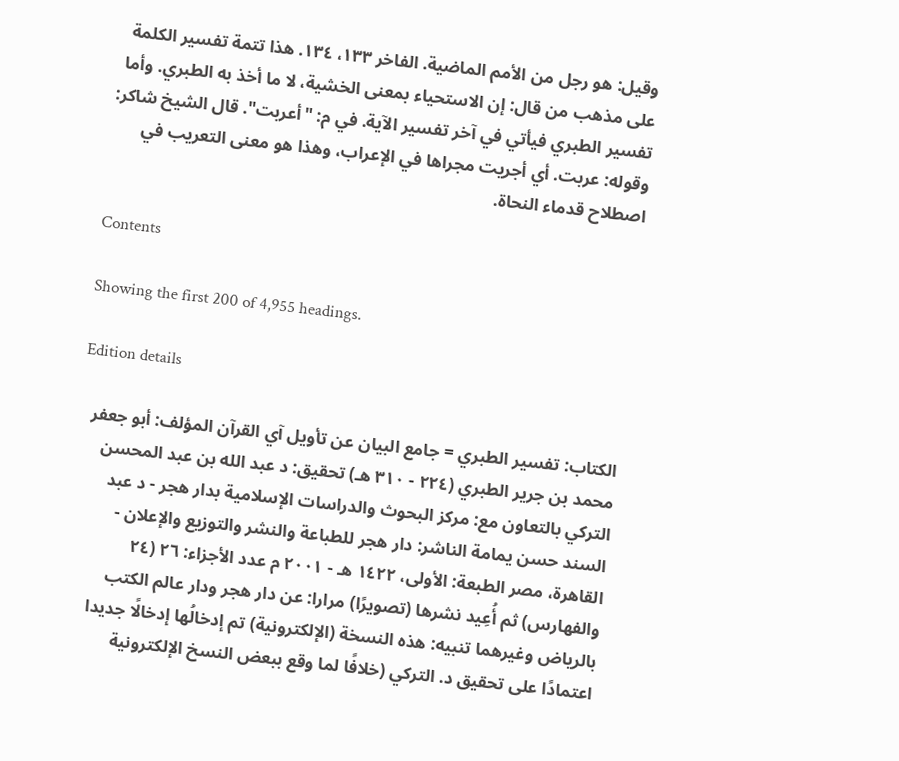وقيل: هو رجل من الأمم الماضية. الفاخر ١٣٣، ١٣٤. هذا تتمة تفسير الكلمة على مذهب من قال: إن الاستحياء بمعنى الخشية، لا ما أخذ به الطبري. وأما تفسير الطبري فيأتي في آخر تفسير الآية. في م: "أعربت". قال الشيخ شاكر: وقوله: عربت. أي أجريت مجراها في الإعراب، وهذا هو معنى التعريب في اصطلاح قدماء النحاة.

Contents

Showing the first 200 of 4,955 headings.

Edition details

الكتاب: تفسير الطبري = جامع البيان عن تأويل آي القرآن المؤلف: أبو جعفر محمد بن جرير الطبري (٢٢٤ - ٣١٠ هـ) تحقيق: د عبد الله بن عبد المحسن التركي بالتعاون مع: مركز البحوث والدراسات الإسلامية بدار هجر - د عبد السند حسن يمامة الناشر: دار هجر للطباعة والنشر والتوزيع والإعلان - القاهرة، مصر الطبعة: الأولى، ١٤٢٢ هـ - ٢٠٠١ م عدد الأجزاء: ٢٦ (٢٤ والفهارس) ثم أُعِيد نشرها (تصويرًا) مرارا: عن دار هجر ودار عالم الكتب بالرياض وغيرهما تنبيه: هذه النسخة (الإلكترونية) تم إدخالُها إدخالًا جديدا اعتمادًا على تحقيق د. التركي (خلافًا لما وقع ببعض النسخ الإلكترونية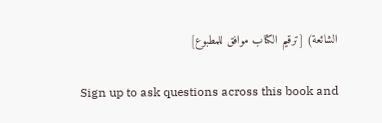الشائعة) [ترقيم الكتاب موافق للمطبوع]

Sign up to ask questions across this book and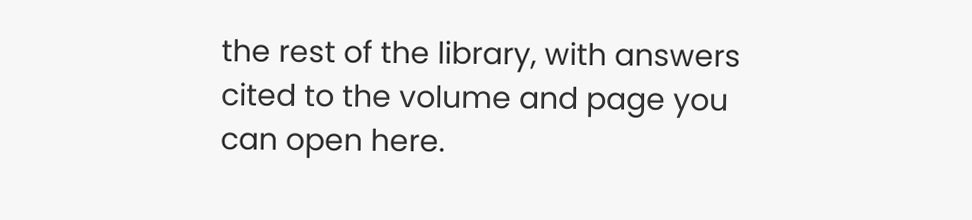the rest of the library, with answers cited to the volume and page you can open here.